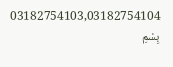03182754103,03182754104
بِسْمِ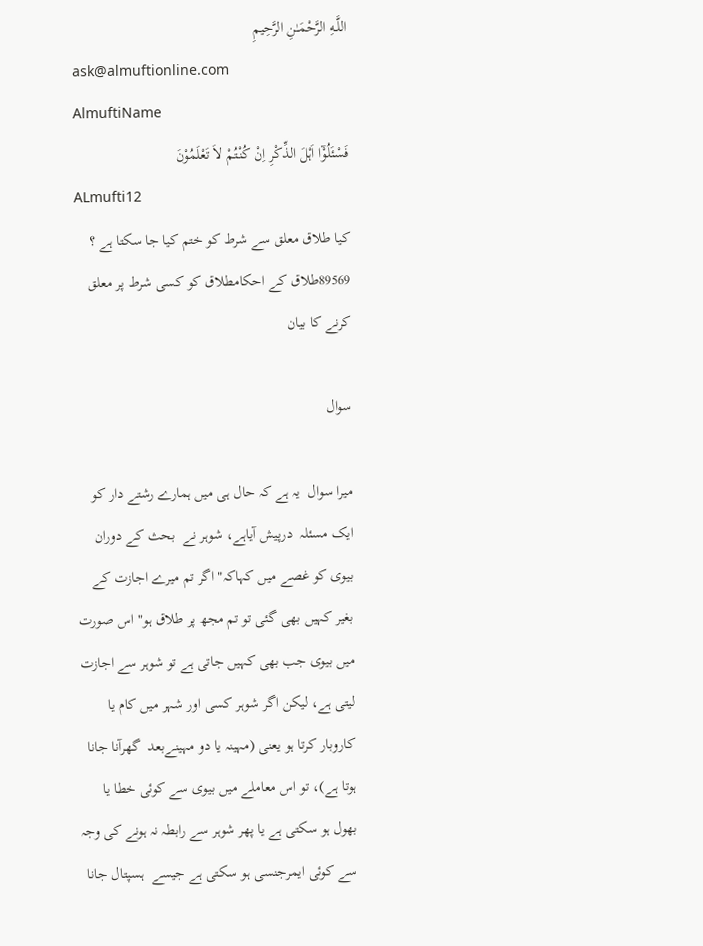اللَّـهِ الرَّحْمَـٰنِ الرَّحِيمِ
ask@almuftionline.com
AlmuftiName
فَسْئَلُوْٓا اَہْلَ الذِّکْرِ اِنْ کُنْتُمْ لاَ تَعْلَمُوْنَ
ALmufti12
کیا طلاق معلق سے شرط کو ختم کیا جا سکتا ہے ؟
89569طلاق کے احکامطلاق کو کسی شرط پر معلق کرنے کا بیان

سوال

میرا سوال  یہ ہے کہ حال ہی میں ہمارے رشتے دار کو ایک مسئلہ  درپیش آیاہے، شوہر نے  بحث کے دوران بیوی کو غصے میں کہاکہ" اگر تم میرے اجازت کے بغیر کہیں بھی گئی تو تم مجھ پر طلاق ہو" اس صورت میں بیوی جب بھی کہیں جاتی ہے تو شوہر سے اجازت لیتی ہے، لیکن اگر شوہر کسی اور شہر میں کام یا کاروبار کرتا ہو یعنی (مہینہ یا دو مہینےبعد  گھرآنا جانا ہوتا ہے)، تو اس معاملے میں بیوی سے کوئی خطا یا بھول ہو سکتی ہے یا پھر شوہر سے رابطہ نہ ہونے کی وجہ سے کوئی ایمرجنسی ہو سکتی ہے جیسے  ہسپتال جانا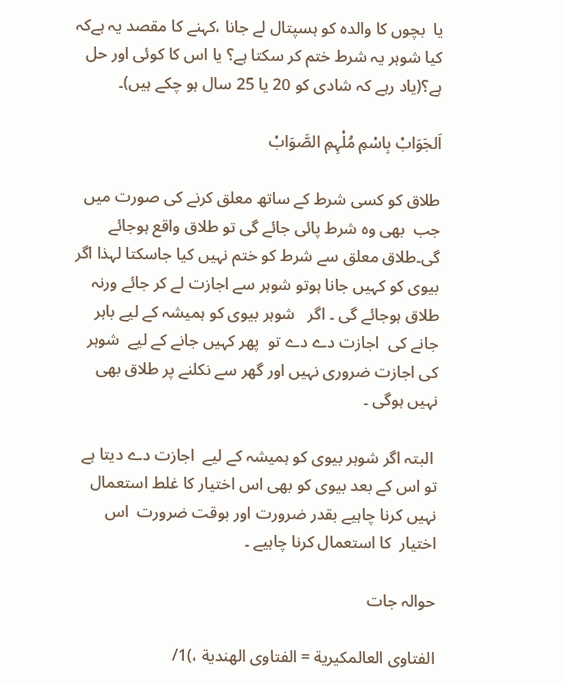یا  بچوں کا والدہ کو ہسپتال لے جانا ،کہنے کا مقصد یہ ہےکہ کیا شوہر یہ شرط ختم کر سکتا ہے؟ یا اس کا کوئی اور حل ہے؟(یاد رہے کہ شادی کو 20 یا 25 سال ہو چکے ہیں)۔

اَلجَوَابْ بِاسْمِ مُلْہِمِ الصَّوَابْ

طلاق کو کسی شرط کے ساتھ معلق کرنے کی صورت میں  جب  بھی وہ شرط پائی جائے گی تو طلاق واقع ہوجائے گی۔طلاق معلق سے شرط کو ختم نہیں کیا جاسکتا لہذا اگر بیوی کو کہیں جانا ہوتو شوہر سے اجازت لے کر جائے ورنہ طلاق ہوجائے گی ۔ اگر   شوہر بیوی کو ہمیشہ کے لیے باہر جانے کی  اجازت دے دے تو  پھر کہیں جانے کے لیے  شوہر کی اجازت ضروری نہیں اور گھر سے نکلنے پر طلاق بھی نہیں ہوگی ۔

 البتہ اگر شوہر بیوی کو ہمیشہ کے لیے  اجازت دے دیتا ہے تو اس کے بعد بیوی کو بھی اس اختیار کا غلط استعمال نہیں کرنا چاہیے بقدر ضرورت اور بوقت ضرورت  اس اختیار  کا استعمال کرنا چاہیے ۔

حوالہ جات

الفتاوى العالمكيرية = الفتاوى الهندية ،)1/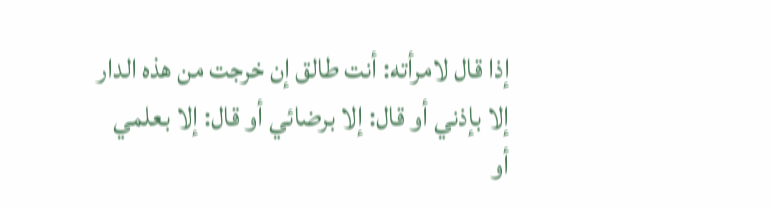إذا قال لامرأته: أنت طالق إن خرجت من هذه الدار إلا بإذني أو قال: إلا برضائي أو قال: إلا بعلمي أو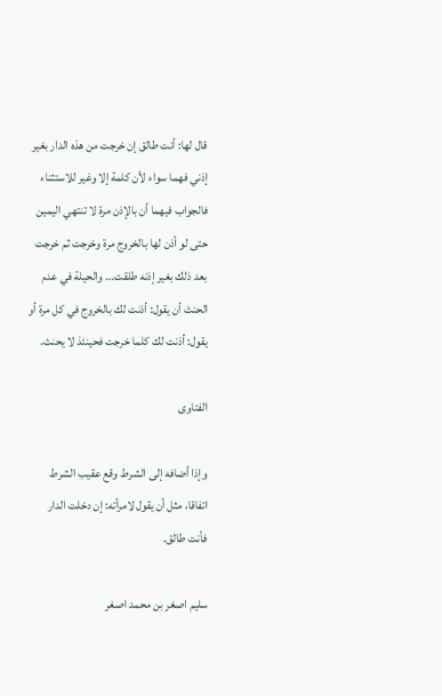قال لها: أنت طالق إن خرجت من هذه الدار بغير إذني فهما سواء لأن كلمة إلا وغير للاستثناء فالجواب فيهما أن بالإذن مرة لا تنتهي اليمين حتى لو أذن لها بالخروج مرة وخرجت ثم خرجت بعد ذلك بغير إذنه طلقت... والحيلة في عدم الحنث أن يقول: أذنت لك بالخروج في كل مرة أو يقول: أذنت لك كلما خرجت فحينئذ لا يحنث.

الفتاوی

وإذا ‌أضافه ‌إلى ‌الشرط ‌وقع عقيب ‌الشرط اتفاقا، مثل أن يقول لامرأته: إن دخلت الدار فأنت طالق.

سلیم اصغر بن محمد اصغر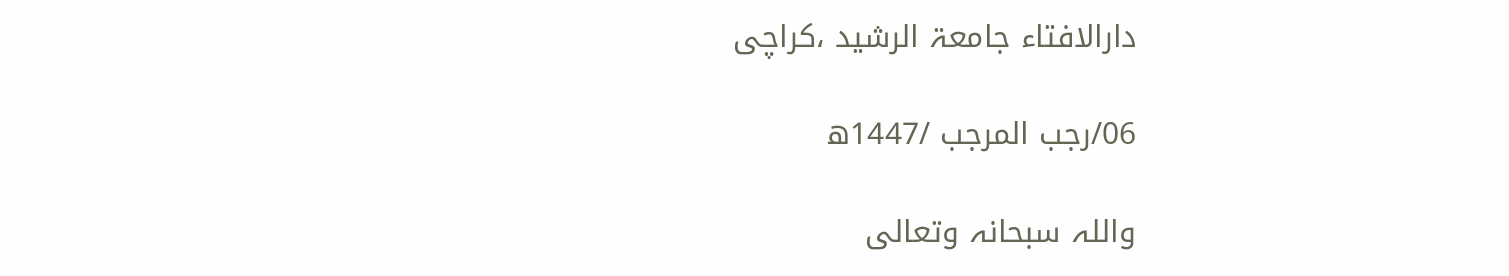دارالافتاء جامعۃ الرشید ،کراچی

06/رجب المرجب /1447ھ

واللہ سبحانہ وتعالی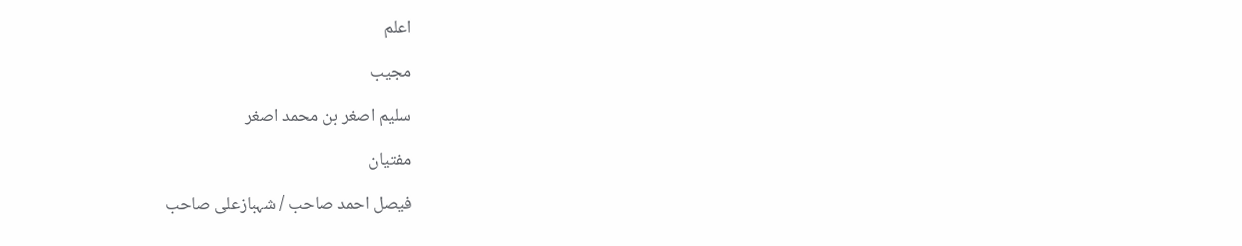اعلم

مجیب

سلیم اصغر بن محمد اصغر

مفتیان

فیصل احمد صاحب / شہبازعلی صاحب